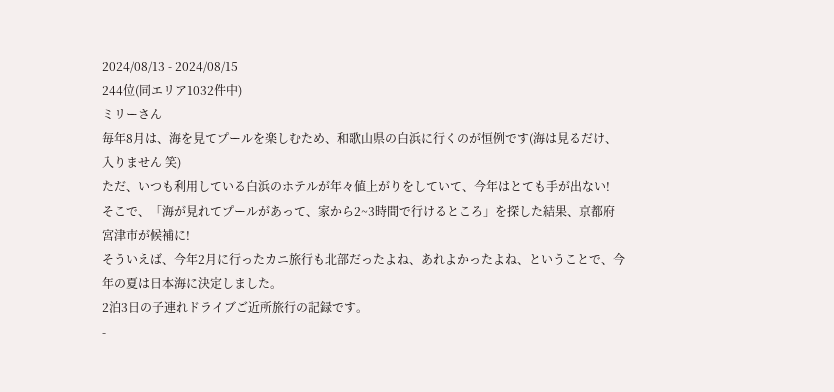2024/08/13 - 2024/08/15
244位(同エリア1032件中)
ミリーさん
毎年8月は、海を見てプールを楽しむため、和歌山県の白浜に行くのが恒例です(海は見るだけ、入りません 笑)
ただ、いつも利用している白浜のホテルが年々値上がりをしていて、今年はとても手が出ない!
そこで、「海が見れてプールがあって、家から2~3時間で行けるところ」を探した結果、京都府宮津市が候補に!
そういえば、今年2月に行ったカニ旅行も北部だったよね、あれよかったよね、ということで、今年の夏は日本海に決定しました。
2泊3日の子連れドライブご近所旅行の記録です。
-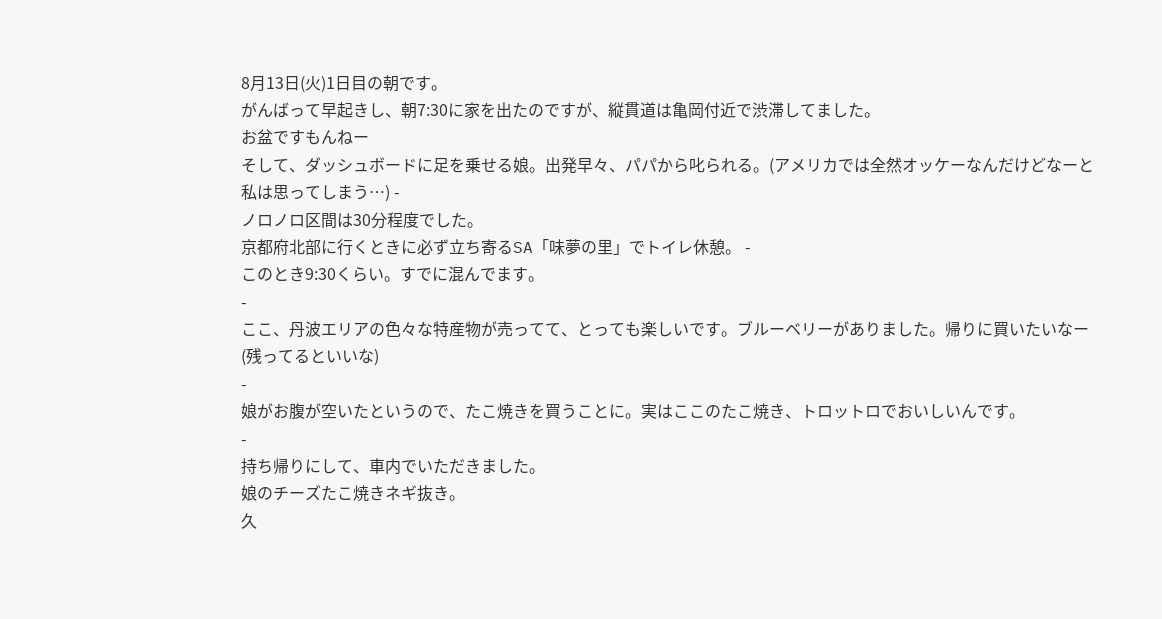8月13日(火)1日目の朝です。
がんばって早起きし、朝7:30に家を出たのですが、縦貫道は亀岡付近で渋滞してました。
お盆ですもんねー
そして、ダッシュボードに足を乗せる娘。出発早々、パパから叱られる。(アメリカでは全然オッケーなんだけどなーと私は思ってしまう…) -
ノロノロ区間は30分程度でした。
京都府北部に行くときに必ず立ち寄るSA「味夢の里」でトイレ休憩。 -
このとき9:30くらい。すでに混んでます。
-
ここ、丹波エリアの色々な特産物が売ってて、とっても楽しいです。ブルーベリーがありました。帰りに買いたいなー(残ってるといいな)
-
娘がお腹が空いたというので、たこ焼きを買うことに。実はここのたこ焼き、トロットロでおいしいんです。
-
持ち帰りにして、車内でいただきました。
娘のチーズたこ焼きネギ抜き。
久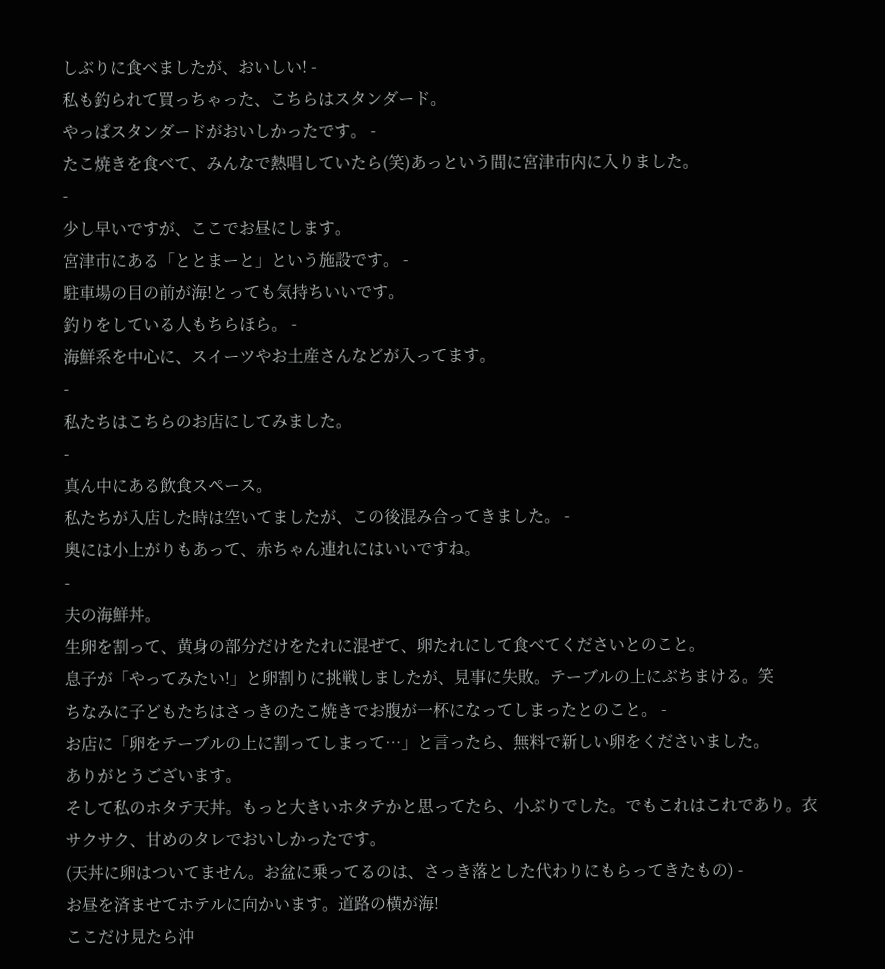しぶりに食べましたが、おいしい! -
私も釣られて買っちゃった、こちらはスタンダード。
やっぱスタンダードがおいしかったです。 -
たこ焼きを食べて、みんなで熱唱していたら(笑)あっという間に宮津市内に入りました。
-
少し早いですが、ここでお昼にします。
宮津市にある「ととまーと」という施設です。 -
駐車場の目の前が海!とっても気持ちいいです。
釣りをしている人もちらほら。 -
海鮮系を中心に、スイーツやお土産さんなどが入ってます。
-
私たちはこちらのお店にしてみました。
-
真ん中にある飲食スペース。
私たちが入店した時は空いてましたが、この後混み合ってきました。 -
奥には小上がりもあって、赤ちゃん連れにはいいですね。
-
夫の海鮮丼。
生卵を割って、黄身の部分だけをたれに混ぜて、卵たれにして食べてくださいとのこと。
息子が「やってみたい!」と卵割りに挑戦しましたが、見事に失敗。テーブルの上にぶちまける。笑
ちなみに子どもたちはさっきのたこ焼きでお腹が一杯になってしまったとのこと。 -
お店に「卵をテーブルの上に割ってしまって…」と言ったら、無料で新しい卵をくださいました。
ありがとうございます。
そして私のホタテ天丼。もっと大きいホタテかと思ってたら、小ぶりでした。でもこれはこれであり。衣サクサク、甘めのタレでおいしかったです。
(天丼に卵はついてません。お盆に乗ってるのは、さっき落とした代わりにもらってきたもの) -
お昼を済ませてホテルに向かいます。道路の横が海!
ここだけ見たら沖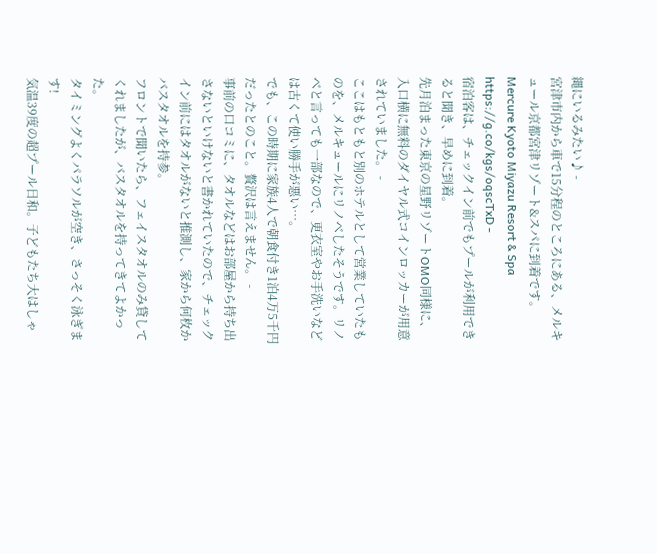縄にいるみたい♪ -
宮津市内から車で15分程のところにある、メルキュール京都宮津リゾート&スパに到着です。
Mercure Kyoto Miyazu Resort & Spa https://g.co/kgs/oqscTxD -
宿泊客は、チェックイン前でもプールが利用できると聞き、早めに到着。
先月泊まった東京の星野リゾートOMO同様に、入口横に無料のダイヤル式コインロッカーが用意されていました。 -
ここはもともと別のホテルとして営業していたものを、メルキュールにリノベしたそうです。リノベと言っても一部なので、更衣室やお手洗いなどは古くて使い勝手が悪い…。
でも、この時期に家族4人で朝食付き1泊4万5千円だったとのこと。贅沢は言えません。 -
事前の口コミに、タオルなどはお部屋から持ち出さないといけないと書かれていたので、チェックイン前にはタオルがないと推測し、家から何枚かバスタオルを持参。
フロントで聞いたら、フェイスタオルのみ貸してくれましたが、バスタオルを持ってきてよかった。
タイミングよくパラソルが空き、さっそく泳ぎます!
気温39度の超プール日和。子どもたち大はしゃ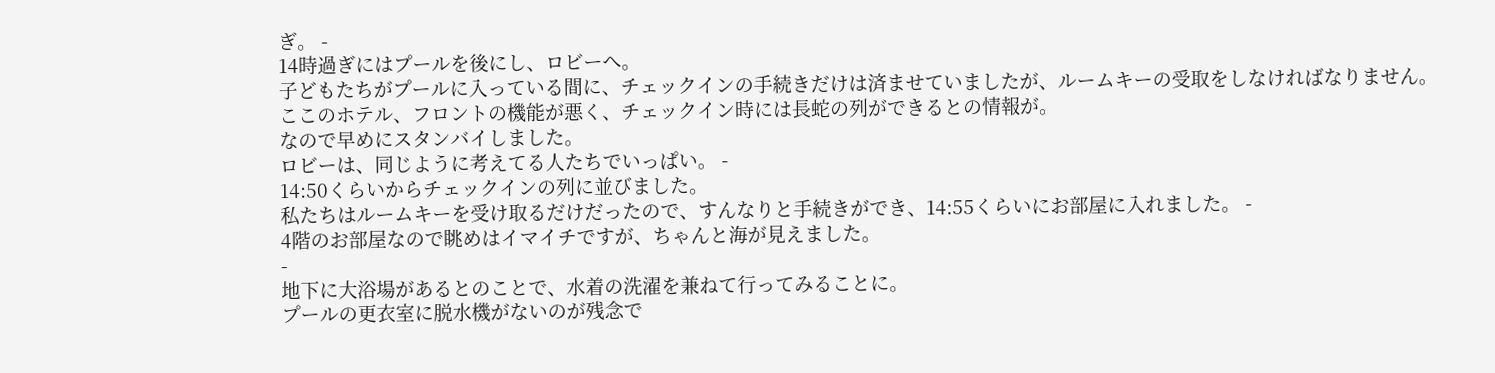ぎ。 -
14時過ぎにはプールを後にし、ロビーへ。
子どもたちがプールに入っている間に、チェックインの手続きだけは済ませていましたが、ルームキーの受取をしなければなりません。
ここのホテル、フロントの機能が悪く、チェックイン時には長蛇の列ができるとの情報が。
なので早めにスタンバイしました。
ロビーは、同じように考えてる人たちでいっぱい。 -
14:50くらいからチェックインの列に並びました。
私たちはルームキーを受け取るだけだったので、すんなりと手続きができ、14:55くらいにお部屋に入れました。 -
4階のお部屋なので眺めはイマイチですが、ちゃんと海が見えました。
-
地下に大浴場があるとのことで、水着の洗濯を兼ねて行ってみることに。
プールの更衣室に脱水機がないのが残念で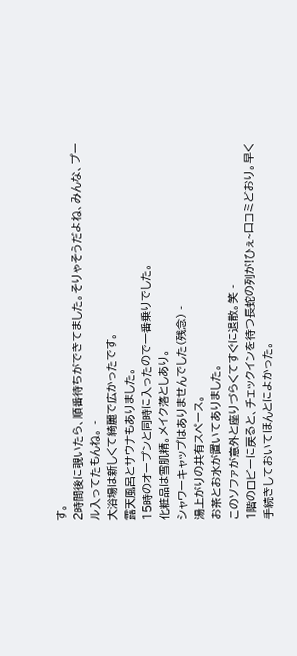す。
2時間後に覗いたら、順番待ちができてました。そりゃそうだよね、みんな、プール入ってたもんね。 -
大浴場は新しくて綺麗で広かったです。
露天風呂とサウナもありました。
15時のオープンと同時に入ったので一番乗りでした。
化粧品は雪肌精。メイク落としあり。
シャワーキャップはありませんでした(残念) -
湯上がりの共有スペース。
お茶とお水が置いてありました。
このソファが意外と座りづらくてすぐに退散。笑 -
1階のロビーに戻ると、チェックインを待つ長蛇の列が!ひぇ~口コミどおり。早く手続きしておいてほんとによかった。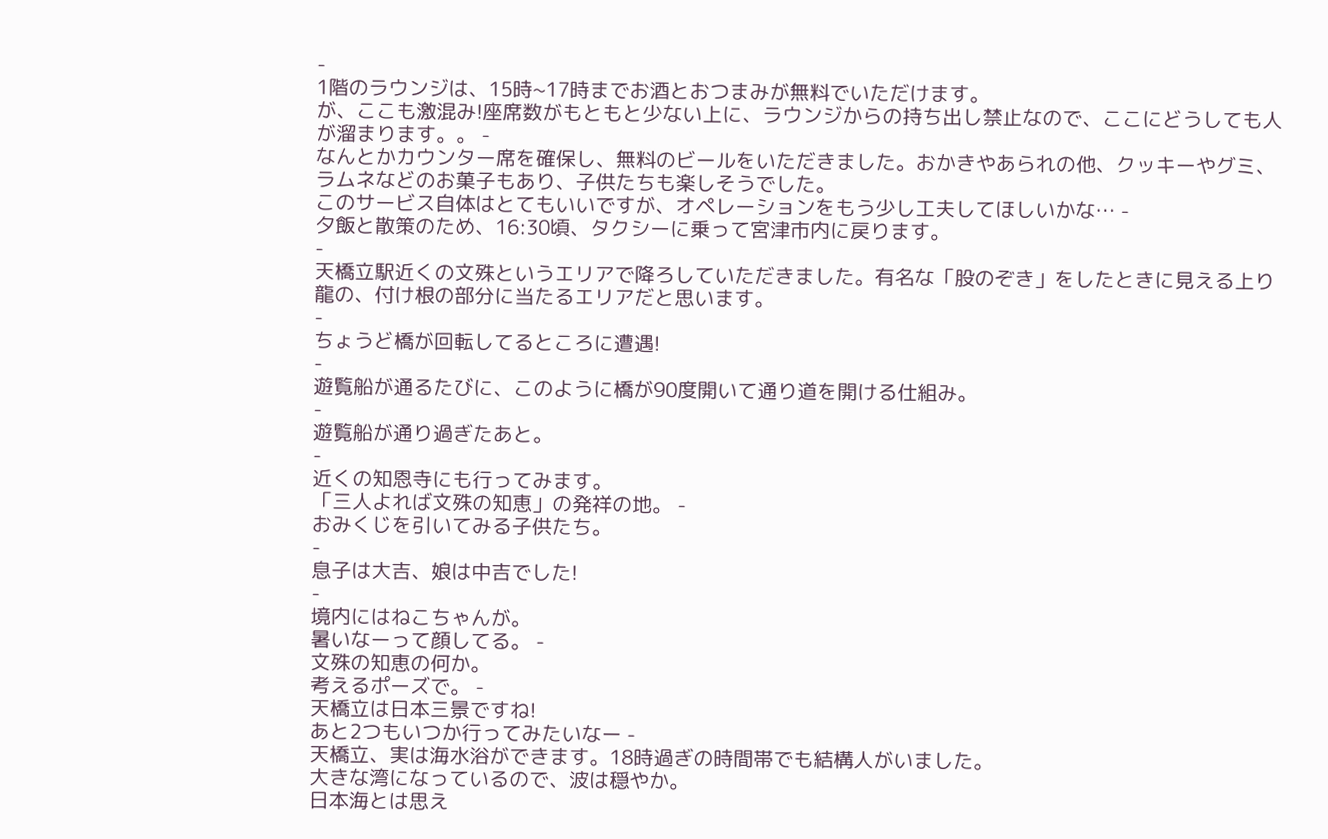-
1階のラウンジは、15時~17時までお酒とおつまみが無料でいただけます。
が、ここも激混み!座席数がもともと少ない上に、ラウンジからの持ち出し禁止なので、ここにどうしても人が溜まります。。 -
なんとかカウンター席を確保し、無料のビールをいただきました。おかきやあられの他、クッキーやグミ、ラムネなどのお菓子もあり、子供たちも楽しそうでした。
このサービス自体はとてもいいですが、オペレーションをもう少し工夫してほしいかな… -
夕飯と散策のため、16:30頃、タクシーに乗って宮津市内に戻ります。
-
天橋立駅近くの文殊というエリアで降ろしていただきました。有名な「股のぞき」をしたときに見える上り龍の、付け根の部分に当たるエリアだと思います。
-
ちょうど橋が回転してるところに遭遇!
-
遊覧船が通るたびに、このように橋が90度開いて通り道を開ける仕組み。
-
遊覧船が通り過ぎたあと。
-
近くの知恩寺にも行ってみます。
「三人よれば文殊の知恵」の発祥の地。 -
おみくじを引いてみる子供たち。
-
息子は大吉、娘は中吉でした!
-
境内にはねこちゃんが。
暑いなーって顔してる。 -
文殊の知恵の何か。
考えるポーズで。 -
天橋立は日本三景ですね!
あと2つもいつか行ってみたいなー -
天橋立、実は海水浴ができます。18時過ぎの時間帯でも結構人がいました。
大きな湾になっているので、波は穏やか。
日本海とは思え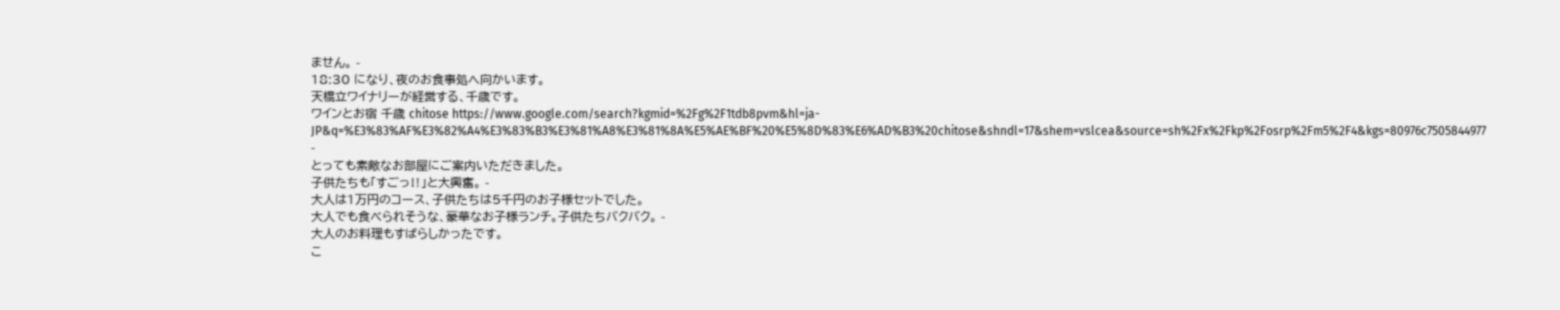ません。 -
18:30 になり、夜のお食事処へ向かいます。
天橋立ワイナリーが経営する、千歳です。
ワインとお宿 千歳 chitose https://www.google.com/search?kgmid=%2Fg%2F1tdb8pvm&hl=ja-JP&q=%E3%83%AF%E3%82%A4%E3%83%B3%E3%81%A8%E3%81%8A%E5%AE%BF%20%E5%8D%83%E6%AD%B3%20chitose&shndl=17&shem=vslcea&source=sh%2Fx%2Fkp%2Fosrp%2Fm5%2F4&kgs=80976c7505844977 -
とっても素敵なお部屋にご案内いただきました。
子供たちも「すごっ‼」と大興奮。 -
大人は1万円のコース、子供たちは5千円のお子様セットでした。
大人でも食べられそうな、豪華なお子様ランチ。子供たちバクバク。 -
大人のお料理もすばらしかったです。
こ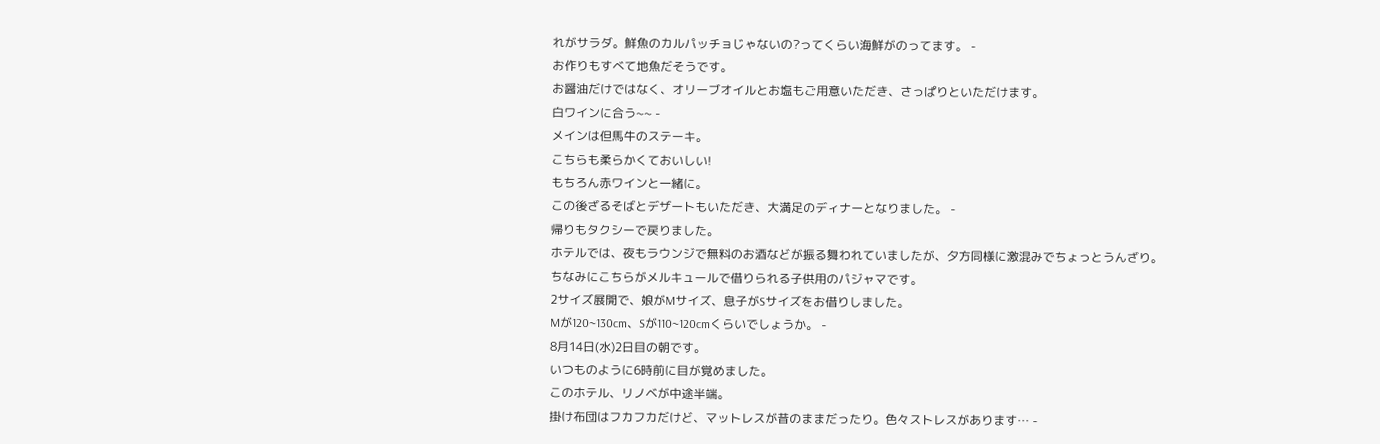れがサラダ。鮮魚のカルパッチョじゃないの?ってくらい海鮮がのってます。 -
お作りもすべて地魚だそうです。
お醤油だけではなく、オリーブオイルとお塩もご用意いただき、さっぱりといただけます。
白ワインに合う~~ -
メインは但馬牛のステーキ。
こちらも柔らかくておいしい!
もちろん赤ワインと一緒に。
この後ざるそばとデザートもいただき、大満足のディナーとなりました。 -
帰りもタクシーで戻りました。
ホテルでは、夜もラウンジで無料のお酒などが振る舞われていましたが、夕方同様に激混みでちょっとうんざり。
ちなみにこちらがメルキュールで借りられる子供用のパジャマです。
2サイズ展開で、娘がMサイズ、息子がSサイズをお借りしました。
Mが120~130cm、Sが110~120cmくらいでしょうか。 -
8月14日(水)2日目の朝です。
いつものように6時前に目が覚めました。
このホテル、リノベが中途半端。
掛け布団はフカフカだけど、マットレスが昔のままだったり。色々ストレスがあります… -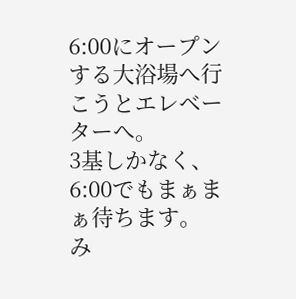6:00にオープンする大浴場へ行こうとエレベーターへ。
3基しかなく、6:00でもまぁまぁ待ちます。
み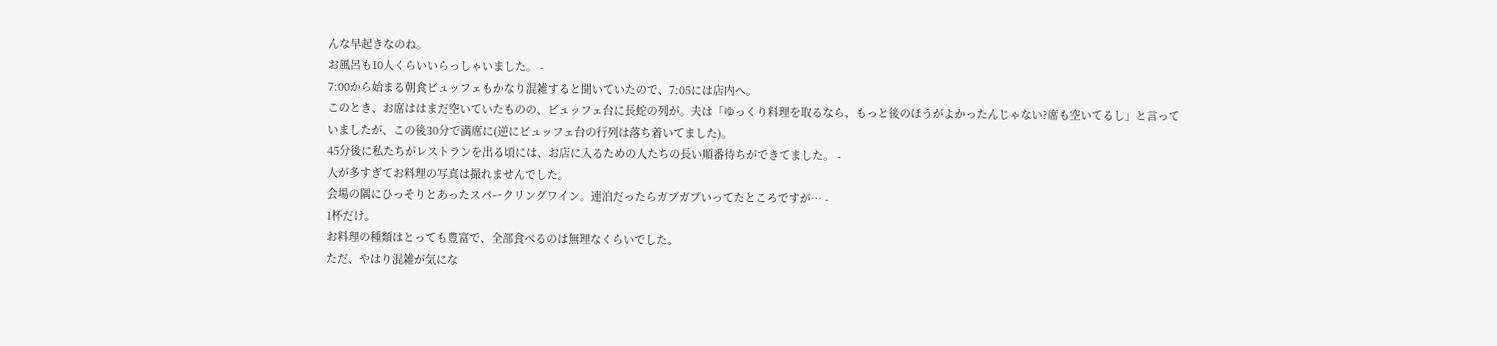んな早起きなのね。
お風呂も10人くらいいらっしゃいました。 -
7:00から始まる朝食ビュッフェもかなり混雑すると聞いていたので、7:05には店内へ。
このとき、お席ははまだ空いていたものの、ビュッフェ台に長蛇の列が。夫は「ゆっくり料理を取るなら、もっと後のほうがよかったんじゃない?席も空いてるし」と言っていましたが、この後30分で満席に(逆にビュッフェ台の行列は落ち着いてました)。
45分後に私たちがレストランを出る頃には、お店に入るための人たちの長い順番待ちができてました。 -
人が多すぎてお料理の写真は撮れませんでした。
会場の隅にひっそりとあったスパークリングワイン。連泊だったらガブガブいってたところですが… -
1杯だけ。
お料理の種類はとっても豊富で、全部食べるのは無理なくらいでした。
ただ、やはり混雑が気にな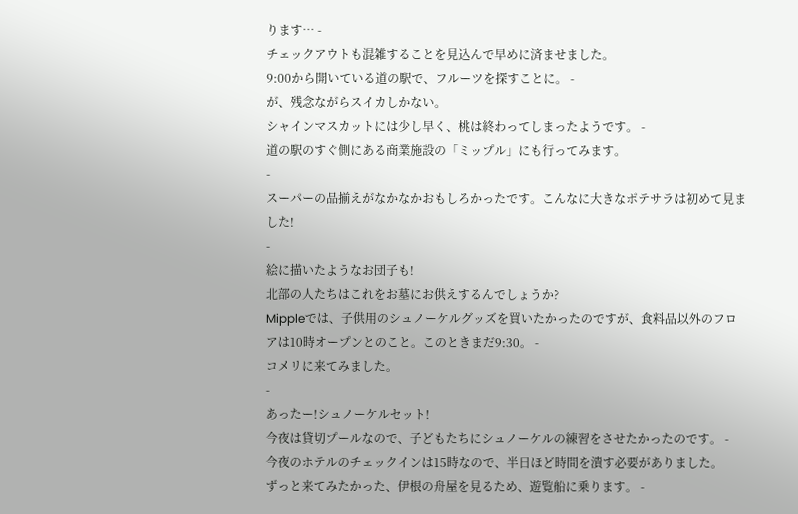ります… -
チェックアウトも混雑することを見込んで早めに済ませました。
9:00から開いている道の駅で、フルーツを探すことに。 -
が、残念ながらスイカしかない。
シャインマスカットには少し早く、桃は終わってしまったようです。 -
道の駅のすぐ側にある商業施設の「ミップル」にも行ってみます。
-
スーパーの品揃えがなかなかおもしろかったです。こんなに大きなポテサラは初めて見ました!
-
絵に描いたようなお団子も!
北部の人たちはこれをお墓にお供えするんでしょうか?
Mippleでは、子供用のシュノーケルグッズを買いたかったのですが、食料品以外のフロアは10時オープンとのこと。このときまだ9:30。 -
コメリに来てみました。
-
あったー!シュノーケルセット!
今夜は貸切プールなので、子どもたちにシュノーケルの練習をさせたかったのです。 -
今夜のホテルのチェックインは15時なので、半日ほど時間を潰す必要がありました。
ずっと来てみたかった、伊根の舟屋を見るため、遊覧船に乗ります。 -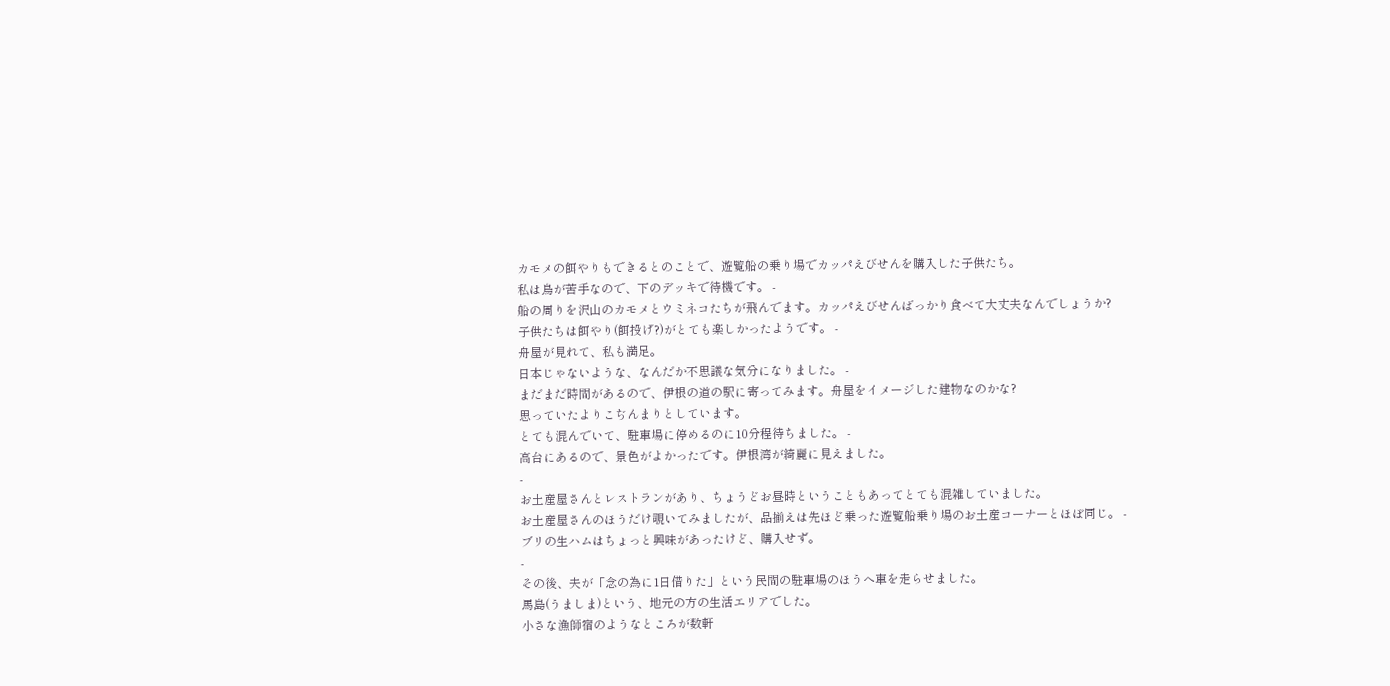カモメの餌やりもできるとのことで、遊覧船の乗り場でカッパえびせんを購入した子供たち。
私は鳥が苦手なので、下のデッキで待機です。 -
船の周りを沢山のカモメとウミネコたちが飛んでます。カッパえびせんばっかり食べて大丈夫なんでしょうか?
子供たちは餌やり(餌投げ?)がとても楽しかったようです。 -
舟屋が見れて、私も満足。
日本じゃないような、なんだか不思議な気分になりました。 -
まだまだ時間があるので、伊根の道の駅に寄ってみます。舟屋をイメージした建物なのかな?
思っていたよりこぢんまりとしています。
とても混んでいて、駐車場に停めるのに10分程待ちました。 -
高台にあるので、景色がよかったです。伊根湾が綺麗に見えました。
-
お土産屋さんとレストランがあり、ちょうどお昼時ということもあってとても混雑していました。
お土産屋さんのほうだけ覗いてみましたが、品揃えは先ほど乗った遊覧船乗り場のお土産コーナーとほぼ同じ。 -
ブリの生ハムはちょっと興味があったけど、購入せず。
-
その後、夫が「念の為に1日借りた」という民間の駐車場のほうへ車を走らせました。
馬島(うましま)という、地元の方の生活エリアでした。
小さな漁師宿のようなところが数軒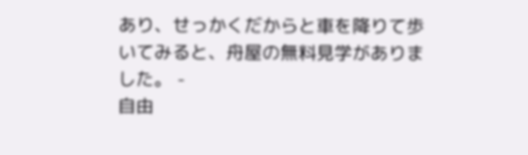あり、せっかくだからと車を降りて歩いてみると、舟屋の無料見学がありました。 -
自由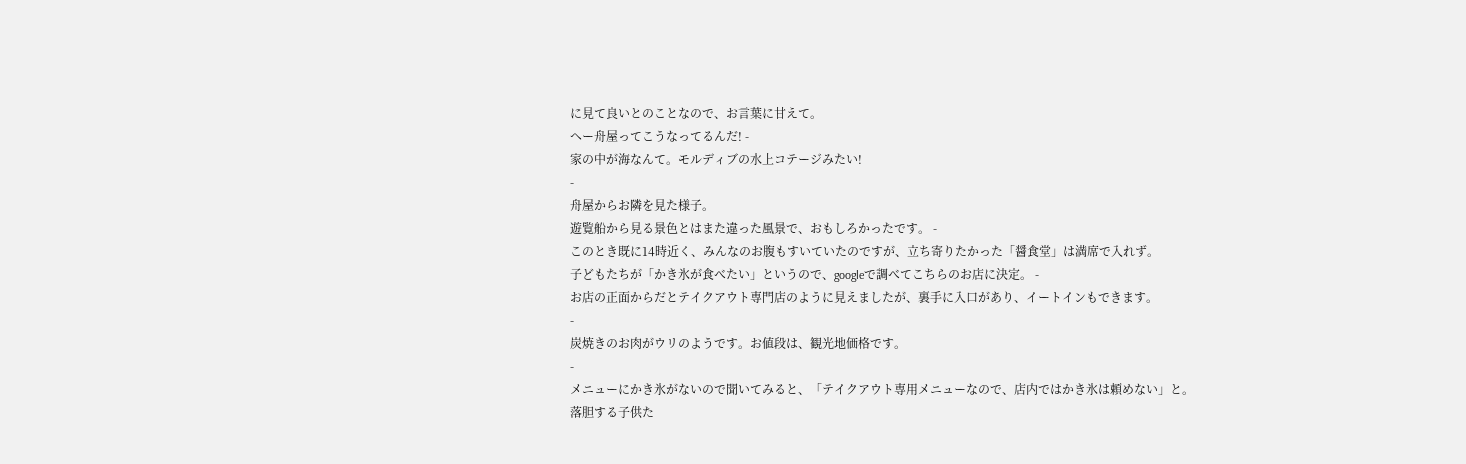に見て良いとのことなので、お言葉に甘えて。
へー舟屋ってこうなってるんだ! -
家の中が海なんて。モルディブの水上コテージみたい!
-
舟屋からお隣を見た様子。
遊覧船から見る景色とはまた違った風景で、おもしろかったです。 -
このとき既に14時近く、みんなのお腹もすいていたのですが、立ち寄りたかった「醤食堂」は満席で入れず。
子どもたちが「かき氷が食べたい」というので、googleで調べてこちらのお店に決定。 -
お店の正面からだとテイクアウト専門店のように見えましたが、裏手に入口があり、イートインもできます。
-
炭焼きのお肉がウリのようです。お値段は、観光地価格です。
-
メニューにかき氷がないので聞いてみると、「テイクアウト専用メニューなので、店内ではかき氷は頼めない」と。
落胆する子供た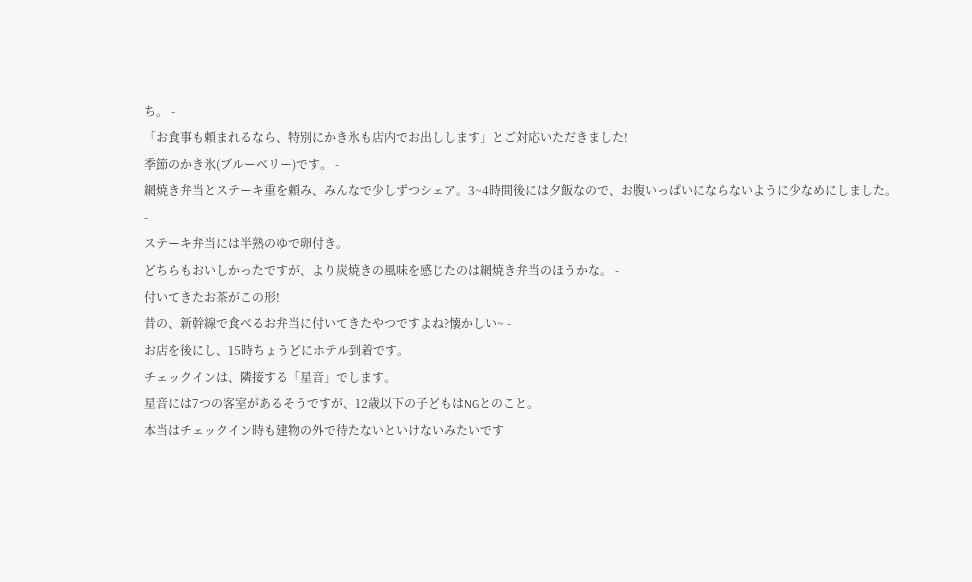ち。 -
「お食事も頼まれるなら、特別にかき氷も店内でお出しします」とご対応いただきました!
季節のかき氷(ブルーベリー)です。 -
網焼き弁当とステーキ重を頼み、みんなで少しずつシェア。3~4時間後には夕飯なので、お腹いっぱいにならないように少なめにしました。
-
ステーキ弁当には半熟のゆで卵付き。
どちらもおいしかったですが、より炭焼きの風味を感じたのは網焼き弁当のほうかな。 -
付いてきたお茶がこの形!
昔の、新幹線で食べるお弁当に付いてきたやつですよね?懐かしい~ -
お店を後にし、15時ちょうどにホテル到着です。
チェックインは、隣接する「星音」でします。
星音には7つの客室があるそうですが、12歳以下の子どもはNGとのこと。
本当はチェックイン時も建物の外で待たないといけないみたいです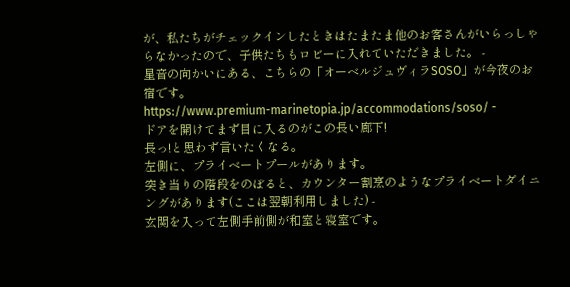が、私たちがチェックインしたときはたまたま他のお客さんがいらっしゃらなかったので、子供たちもロビーに入れていただきました。 -
星音の向かいにある、こちらの「オーベルジュヴィラSOSO」が今夜のお宿です。
https://www.premium-marinetopia.jp/accommodations/soso/ -
ドアを開けてまず目に入るのがこの長い廊下!
長っ!と思わず言いたくなる。
左側に、プライベートプールがあります。
突き当りの階段をのぼると、カウンター割烹のようなプライベートダイニングがあります(ここは翌朝利用しました) -
玄関を入って左側手前側が和室と寝室です。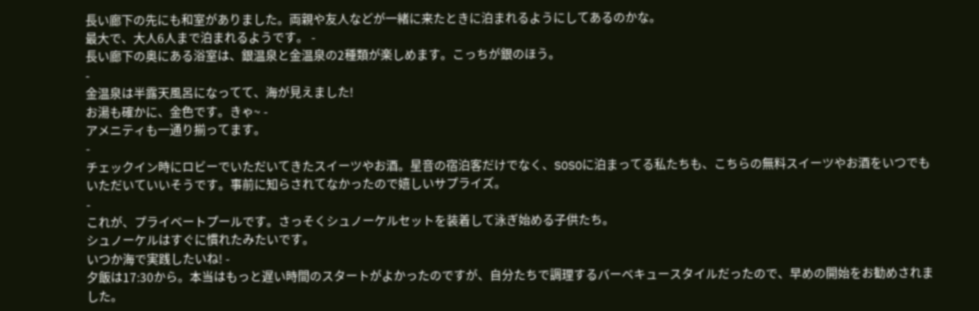長い廊下の先にも和室がありました。両親や友人などが一緒に来たときに泊まれるようにしてあるのかな。
最大で、大人6人まで泊まれるようです。 -
長い廊下の奥にある浴室は、銀温泉と金温泉の2種類が楽しめます。こっちが銀のほう。
-
金温泉は半露天風呂になってて、海が見えました!
お湯も確かに、金色です。きゃ~ -
アメニティも一通り揃ってます。
-
チェックイン時にロビーでいただいてきたスイーツやお酒。星音の宿泊客だけでなく、SOSOに泊まってる私たちも、こちらの無料スイーツやお酒をいつでもいただいていいそうです。事前に知らされてなかったので嬉しいサプライズ。
-
これが、プライベートプールです。さっそくシュノーケルセットを装着して泳ぎ始める子供たち。
シュノーケルはすぐに慣れたみたいです。
いつか海で実践したいね! -
夕飯は17:30から。本当はもっと遅い時間のスタートがよかったのですが、自分たちで調理するバーベキュースタイルだったので、早めの開始をお勧めされました。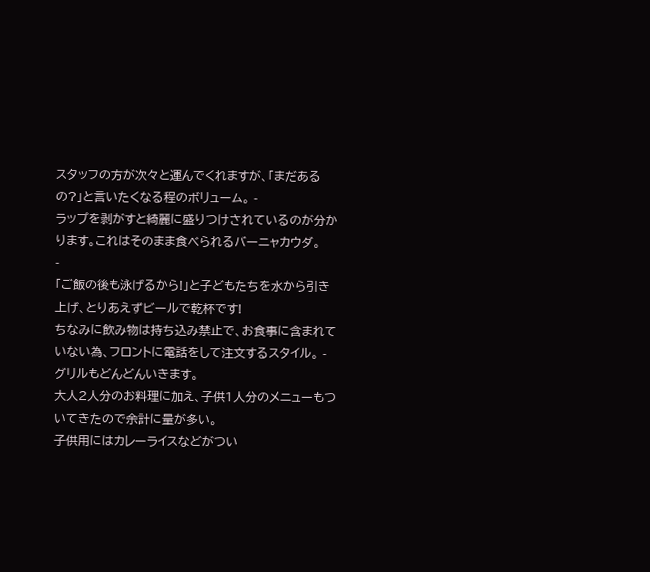スタッフの方が次々と運んでくれますが、「まだあるの?」と言いたくなる程のボリューム。 -
ラップを剥がすと綺麗に盛りつけされているのが分かります。これはそのまま食べられるバーニャカウダ。
-
「ご飯の後も泳げるから!」と子どもたちを水から引き上げ、とりあえずビールで乾杯です!
ちなみに飲み物は持ち込み禁止で、お食事に含まれていない為、フロントに電話をして注文するスタイル。 -
グリルもどんどんいきます。
大人2人分のお料理に加え、子供1人分のメニューもついてきたので余計に量が多い。
子供用にはカレーライスなどがつい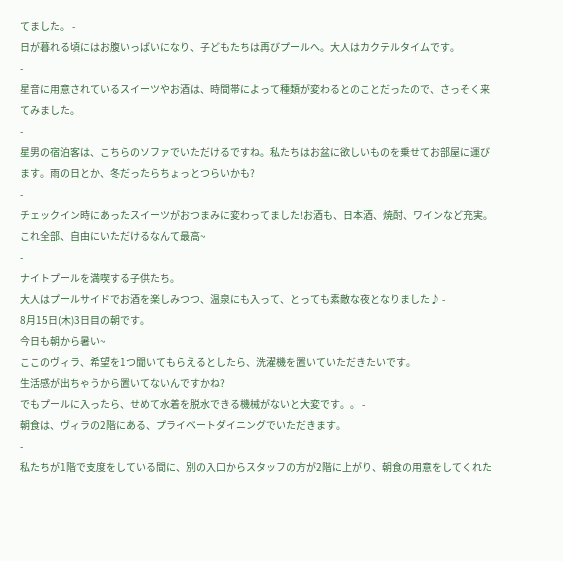てました。 -
日が暮れる頃にはお腹いっぱいになり、子どもたちは再びプールへ。大人はカクテルタイムです。
-
星音に用意されているスイーツやお酒は、時間帯によって種類が変わるとのことだったので、さっそく来てみました。
-
星男の宿泊客は、こちらのソファでいただけるですね。私たちはお盆に欲しいものを乗せてお部屋に運びます。雨の日とか、冬だったらちょっとつらいかも?
-
チェックイン時にあったスイーツがおつまみに変わってました!お酒も、日本酒、焼酎、ワインなど充実。これ全部、自由にいただけるなんて最高~
-
ナイトプールを満喫する子供たち。
大人はプールサイドでお酒を楽しみつつ、温泉にも入って、とっても素敵な夜となりました♪ -
8月15日(木)3日目の朝です。
今日も朝から暑い~
ここのヴィラ、希望を1つ聞いてもらえるとしたら、洗濯機を置いていただきたいです。
生活感が出ちゃうから置いてないんですかね?
でもプールに入ったら、せめて水着を脱水できる機械がないと大変です。。 -
朝食は、ヴィラの2階にある、プライベートダイニングでいただきます。
-
私たちが1階で支度をしている間に、別の入口からスタッフの方が2階に上がり、朝食の用意をしてくれた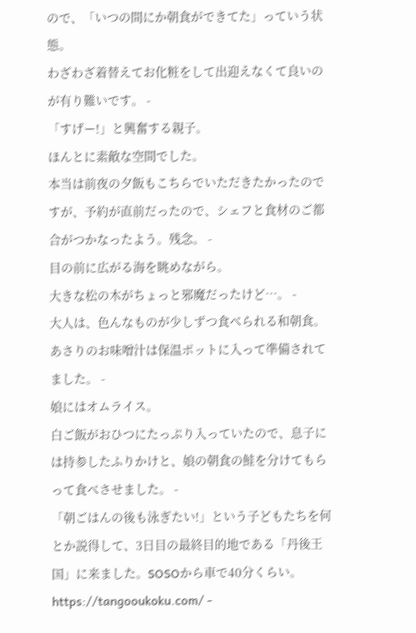ので、「いつの間にか朝食ができてた」っていう状態。
わざわざ着替えてお化粧をして出迎えなくて良いのが有り難いです。 -
「すげー!」と興奮する親子。
ほんとに素敵な空間でした。
本当は前夜の夕飯もこちらでいただきたかったのですが、予約が直前だったので、シェフと食材のご都合がつかなったよう。残念。 -
目の前に広がる海を眺めながら。
大きな松の木がちょっと邪魔だったけど…。 -
大人は、色んなものが少しずつ食べられる和朝食。
あさりのお味噌汁は保温ポットに入って準備されてました。 -
娘にはオムライス。
白ご飯がおひつにたっぷり入っていたので、息子には持参したふりかけと、娘の朝食の鮭を分けてもらって食べさせました。 -
「朝ごはんの後も泳ぎたい!」という子どもたちを何とか説得して、3日目の最終目的地である「丹後王国」に来ました。SOSOから車で40分くらい。
https://tangooukoku.com/ -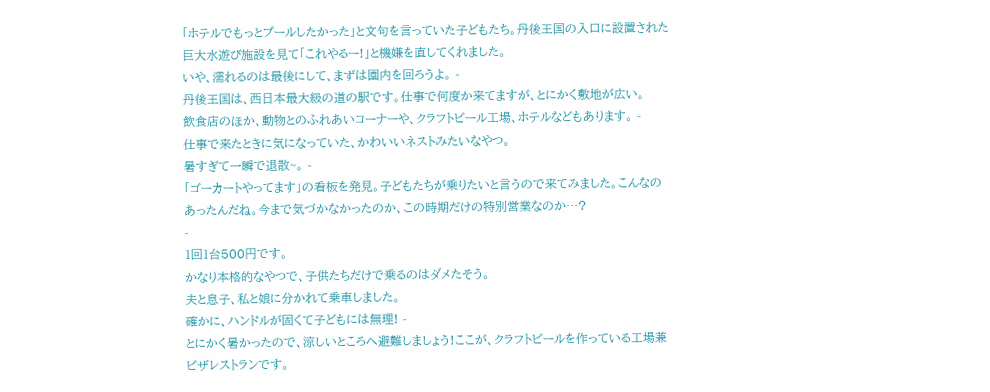「ホテルでもっとプールしたかった」と文句を言っていた子どもたち。丹後王国の入口に設置された巨大水遊び施設を見て「これやるー!」と機嫌を直してくれました。
いや、濡れるのは最後にして、まずは園内を回ろうよ。 -
丹後王国は、西日本最大級の道の駅です。仕事で何度か来てますが、とにかく敷地が広い。
飲食店のほか、動物とのふれあいコーナーや、クラフトビール工場、ホテルなどもあります。 -
仕事で来たときに気になっていた、かわいいネストみたいなやつ。
暑すぎて一瞬で退散~。 -
「ゴーカートやってます」の看板を発見。子どもたちが乗りたいと言うので来てみました。こんなのあったんだね。今まで気づかなかったのか、この時期だけの特別営業なのか…?
-
1回1台500円です。
かなり本格的なやつで、子供たちだけで乗るのはダメたそう。
夫と息子、私と娘に分かれて乗車しました。
確かに、ハンドルが固くて子どもには無理! -
とにかく暑かったので、涼しいところへ避難しましょう!ここが、クラフトビールを作っている工場兼ピザレストランです。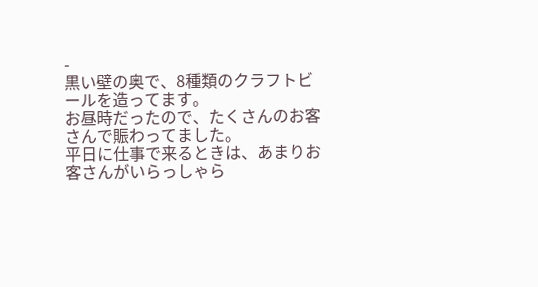-
黒い壁の奥で、8種類のクラフトビールを造ってます。
お昼時だったので、たくさんのお客さんで賑わってました。
平日に仕事で来るときは、あまりお客さんがいらっしゃら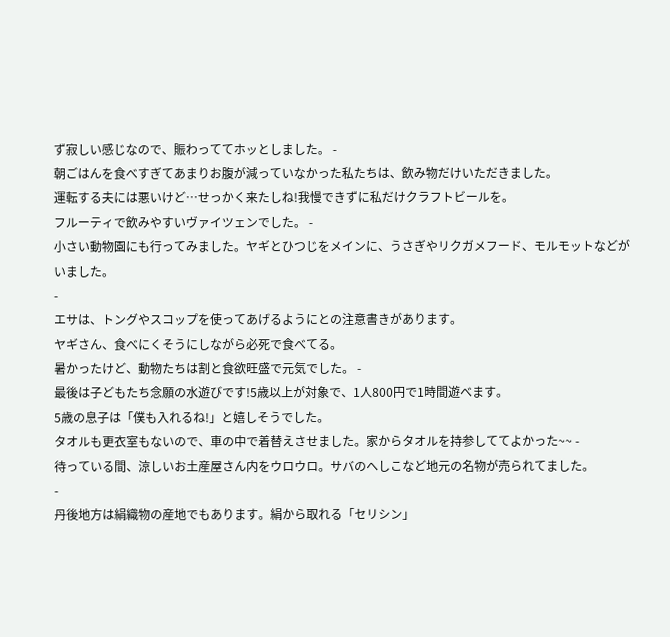ず寂しい感じなので、賑わっててホッとしました。 -
朝ごはんを食べすぎてあまりお腹が減っていなかった私たちは、飲み物だけいただきました。
運転する夫には悪いけど…せっかく来たしね!我慢できずに私だけクラフトビールを。
フルーティで飲みやすいヴァイツェンでした。 -
小さい動物園にも行ってみました。ヤギとひつじをメインに、うさぎやリクガメフード、モルモットなどがいました。
-
エサは、トングやスコップを使ってあげるようにとの注意書きがあります。
ヤギさん、食べにくそうにしながら必死で食べてる。
暑かったけど、動物たちは割と食欲旺盛で元気でした。 -
最後は子どもたち念願の水遊びです!5歳以上が対象で、1人800円で1時間遊べます。
5歳の息子は「僕も入れるね!」と嬉しそうでした。
タオルも更衣室もないので、車の中で着替えさせました。家からタオルを持参しててよかった~~ -
待っている間、涼しいお土産屋さん内をウロウロ。サバのへしこなど地元の名物が売られてました。
-
丹後地方は絹織物の産地でもあります。絹から取れる「セリシン」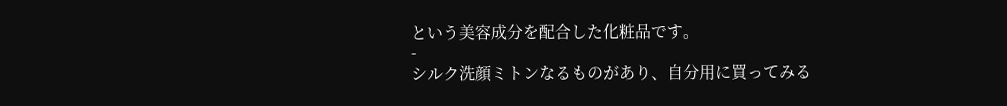という美容成分を配合した化粧品です。
-
シルク洗顔ミトンなるものがあり、自分用に買ってみる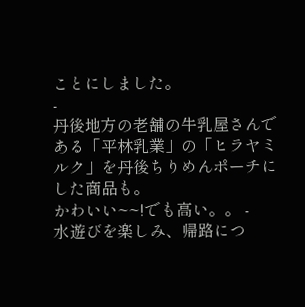ことにしました。
-
丹後地方の老舗の牛乳屋さんである「平林乳業」の「ヒラヤミルク」を丹後ちりめんポーチにした商品も。
かわいい~~!でも高い。。 -
水遊びを楽しみ、帰路につ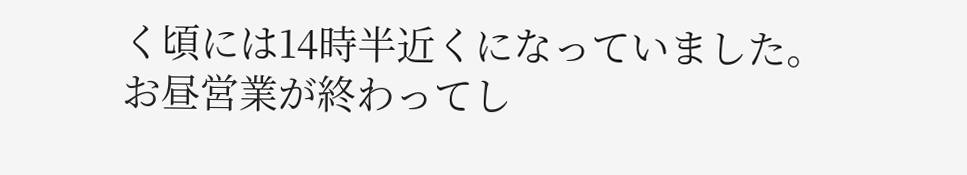く頃には14時半近くになっていました。
お昼営業が終わってし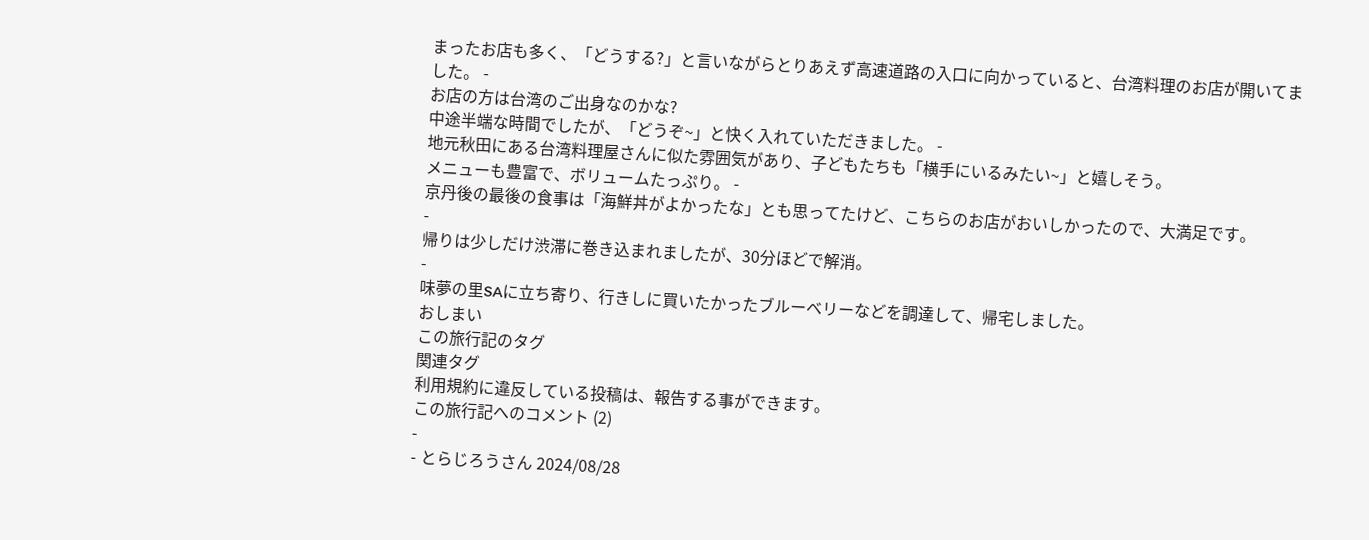まったお店も多く、「どうする?」と言いながらとりあえず高速道路の入口に向かっていると、台湾料理のお店が開いてました。 -
お店の方は台湾のご出身なのかな?
中途半端な時間でしたが、「どうぞ~」と快く入れていただきました。 -
地元秋田にある台湾料理屋さんに似た雰囲気があり、子どもたちも「横手にいるみたい~」と嬉しそう。
メニューも豊富で、ボリュームたっぷり。 -
京丹後の最後の食事は「海鮮丼がよかったな」とも思ってたけど、こちらのお店がおいしかったので、大満足です。
-
帰りは少しだけ渋滞に巻き込まれましたが、30分ほどで解消。
-
味夢の里SAに立ち寄り、行きしに買いたかったブルーベリーなどを調達して、帰宅しました。
おしまい
この旅行記のタグ
関連タグ
利用規約に違反している投稿は、報告する事ができます。
この旅行記へのコメント (2)
-
- とらじろうさん 2024/08/28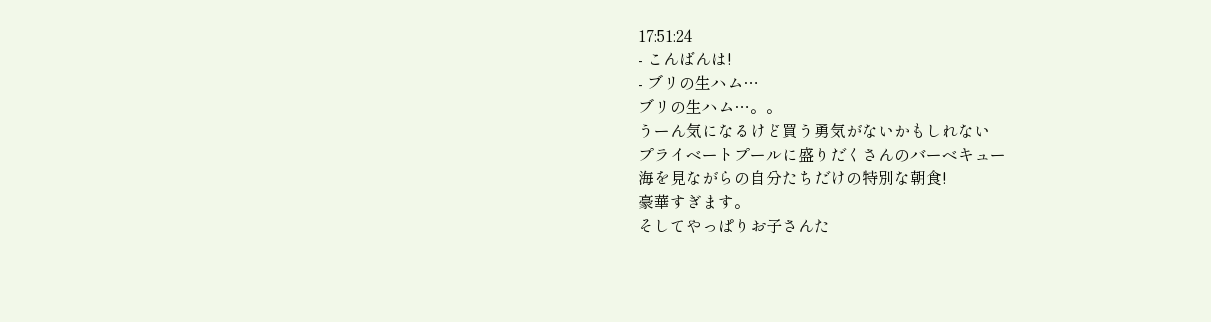17:51:24
- こんばんは!
- ブリの生ハム…
ブリの生ハム…。。
うーん気になるけど買う勇気がないかもしれない
プライベートプールに盛りだくさんのバーベキュー
海を見ながらの自分たちだけの特別な朝食!
豪華すぎます。
そしてやっぱりお子さんた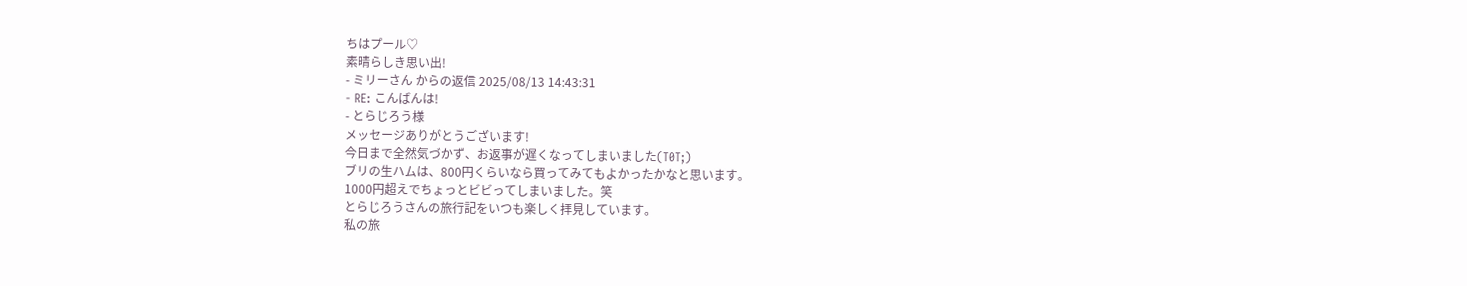ちはプール♡
素晴らしき思い出!
- ミリーさん からの返信 2025/08/13 14:43:31
- RE: こんばんは!
- とらじろう様
メッセージありがとうございます!
今日まで全然気づかず、お返事が遅くなってしまいました(T0T;)
ブリの生ハムは、800円くらいなら買ってみてもよかったかなと思います。
1000円超えでちょっとビビってしまいました。笑
とらじろうさんの旅行記をいつも楽しく拝見しています。
私の旅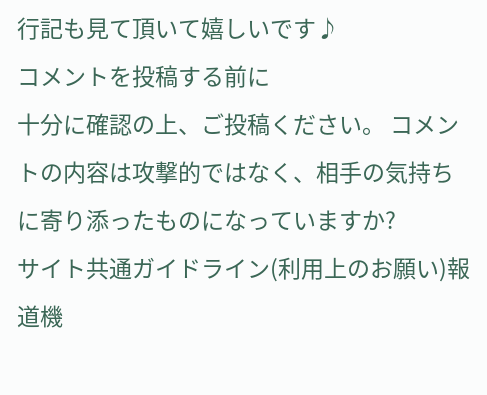行記も見て頂いて嬉しいです♪
コメントを投稿する前に
十分に確認の上、ご投稿ください。 コメントの内容は攻撃的ではなく、相手の気持ちに寄り添ったものになっていますか?
サイト共通ガイドライン(利用上のお願い)報道機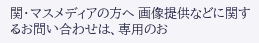関・マスメディアの方へ 画像提供などに関するお問い合わせは、専用のお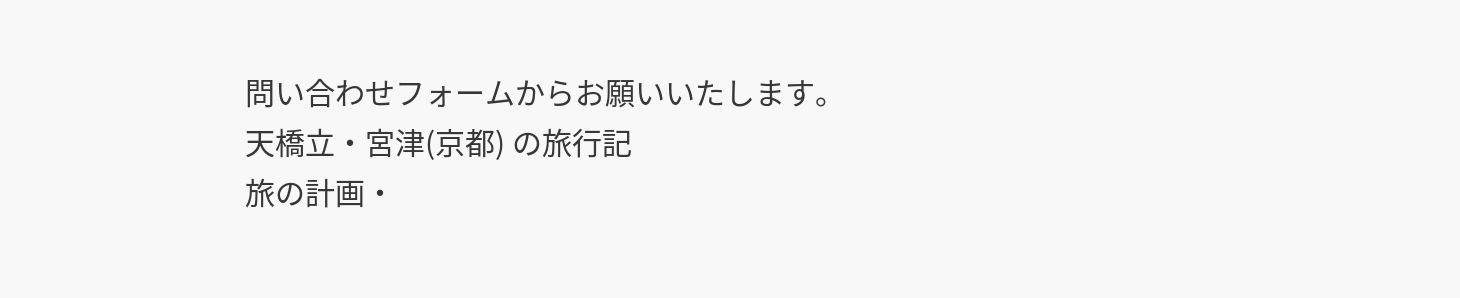問い合わせフォームからお願いいたします。
天橋立・宮津(京都) の旅行記
旅の計画・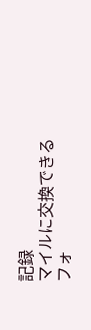記録
マイルに交換できるフォ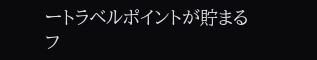ートラベルポイントが貯まる
フ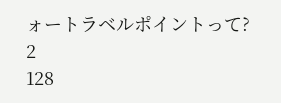ォートラベルポイントって?
2
128